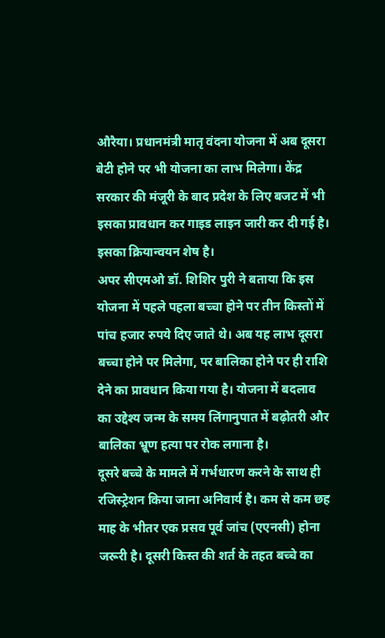औरैया। प्रधानमंत्री मातृ वंदना योजना में अब दूसरा बेटी होने पर भी योजना का लाभ मिलेगा। केंद्र सरकार की मंजूरी के बाद प्रदेश के लिए बजट में भी इसका प्रावधान कर गाइड लाइन जारी कर दी गई है। इसका क्रियान्वयन शेष है।
अपर सीएमओ डॉ. शिशिर पुरी ने बताया कि इस योजना में पहले पहला बच्चा होने पर तीन किस्तों में पांच हजार रुपये दिए जाते थे। अब यह लाभ दूसरा बच्चा होने पर मिलेगा, पर बालिका होने पर ही राशि देने का प्रावधान किया गया है। योजना में बदलाव का उद्देश्य जन्म के समय लिंगानुपात में बढ़ोतरी और बालिका भ्रूण हत्या पर रोक लगाना है।
दूसरे बच्चे के मामले में गर्भधारण करने के साथ ही रजिस्ट्रेशन किया जाना अनिवार्य है। कम से कम छह माह के भीतर एक प्रसव पूर्व जांच (एएनसी) होना जरूरी है। दूसरी किस्त की शर्त के तहत बच्चे का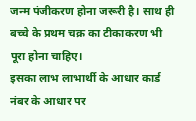जन्म पंजीकरण होना जरूरी है। साथ ही बच्चे के प्रथम चक्र का टीकाकरण भी पूरा होना चाहिए।
इसका लाभ लाभार्थी के आधार कार्ड नंबर के आधार पर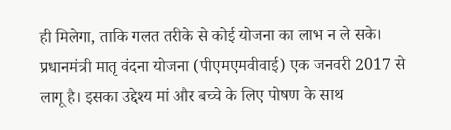ही मिलेगा, ताकि गलत तरीके से कोई योजना का लाभ न ले सके। प्रधानमंत्री मातृ वंदना योजना (पीएमएमवीवाई) एक जनवरी 2017 से लागू है। इसका उद्देश्य मां और बच्चे के लिए पोषण के साथ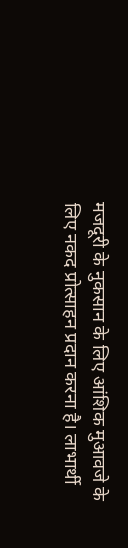मजदूरी के नुकसान के लिए आंशिक मुआवजे के लिए नकद प्रोत्साहन प्रदान करना है। लाभार्थी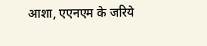आशा, एएनएम के जरिये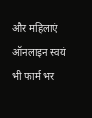और महिलाएं ऑनलाइन स्वयं भी फार्म भर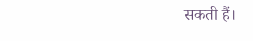सकती हैं।